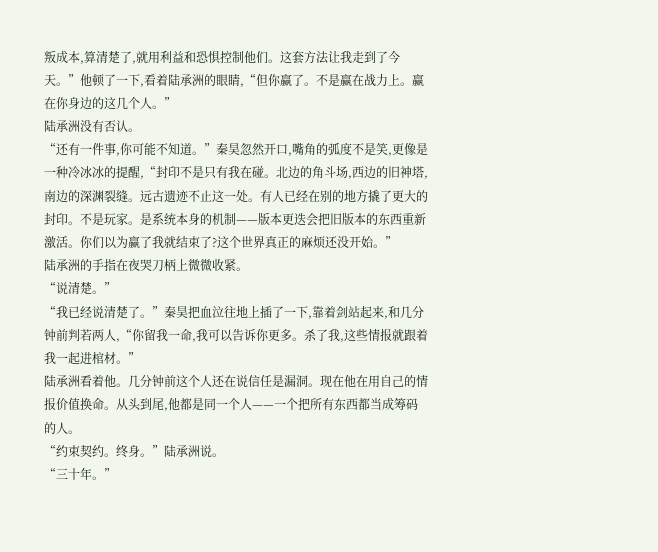叛成本,算清楚了,就用利益和恐惧控制他们。这套方法让我走到了今天。”他顿了一下,看着陆承洲的眼睛,“但你赢了。不是赢在战力上。赢在你身边的这几个人。”
陆承洲没有否认。
“还有一件事,你可能不知道。”秦昊忽然开口,嘴角的弧度不是笑,更像是一种冷冰冰的提醒,“封印不是只有我在碰。北边的角斗场,西边的旧神塔,南边的深渊裂缝。远古遗迹不止这一处。有人已经在别的地方撬了更大的封印。不是玩家。是系统本身的机制——版本更迭会把旧版本的东西重新激活。你们以为赢了我就结束了?这个世界真正的麻烦还没开始。”
陆承洲的手指在夜哭刀柄上微微收紧。
“说清楚。”
“我已经说清楚了。”秦昊把血泣往地上插了一下,靠着剑站起来,和几分钟前判若两人,“你留我一命,我可以告诉你更多。杀了我,这些情报就跟着我一起进棺材。”
陆承洲看着他。几分钟前这个人还在说信任是漏洞。现在他在用自己的情报价值换命。从头到尾,他都是同一个人——一个把所有东西都当成筹码的人。
“约束契约。终身。”陆承洲说。
“三十年。”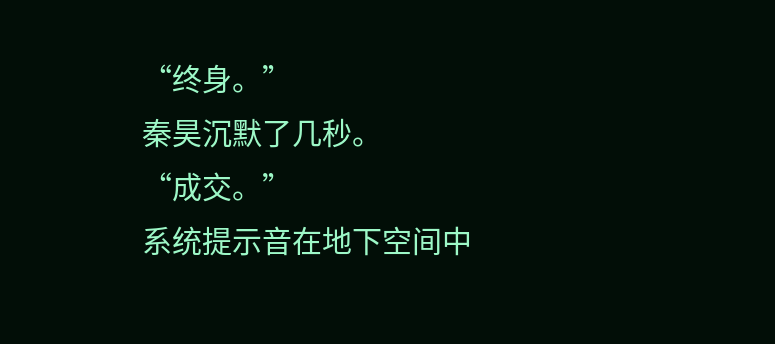“终身。”
秦昊沉默了几秒。
“成交。”
系统提示音在地下空间中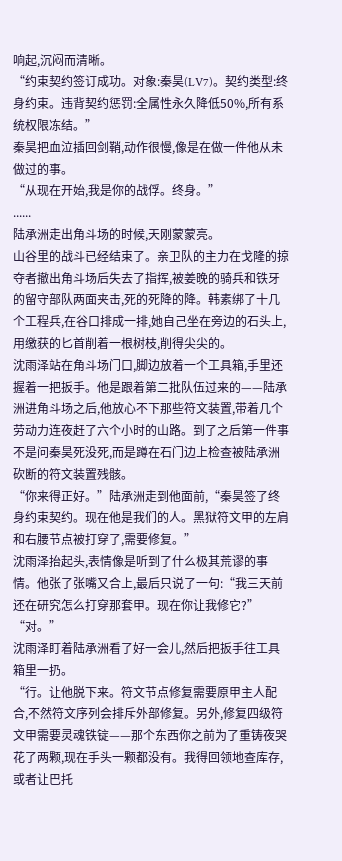响起,沉闷而清晰。
“约束契约签订成功。对象:秦昊(LV7)。契约类型:终身约束。违背契约惩罚:全属性永久降低50%,所有系统权限冻结。”
秦昊把血泣插回剑鞘,动作很慢,像是在做一件他从未做过的事。
“从现在开始,我是你的战俘。终身。”
......
陆承洲走出角斗场的时候,天刚蒙蒙亮。
山谷里的战斗已经结束了。亲卫队的主力在戈隆的掠夺者撤出角斗场后失去了指挥,被姜晚的骑兵和铁牙的留守部队两面夹击,死的死降的降。韩素绑了十几个工程兵,在谷口排成一排,她自己坐在旁边的石头上,用缴获的匕首削着一根树枝,削得尖尖的。
沈雨泽站在角斗场门口,脚边放着一个工具箱,手里还握着一把扳手。他是跟着第二批队伍过来的——陆承洲进角斗场之后,他放心不下那些符文装置,带着几个劳动力连夜赶了六个小时的山路。到了之后第一件事不是问秦昊死没死,而是蹲在石门边上检查被陆承洲砍断的符文装置残骸。
“你来得正好。”陆承洲走到他面前,“秦昊签了终身约束契约。现在他是我们的人。黑狱符文甲的左肩和右腰节点被打穿了,需要修复。”
沈雨泽抬起头,表情像是听到了什么极其荒谬的事情。他张了张嘴又合上,最后只说了一句:“我三天前还在研究怎么打穿那套甲。现在你让我修它?”
“对。”
沈雨泽盯着陆承洲看了好一会儿,然后把扳手往工具箱里一扔。
“行。让他脱下来。符文节点修复需要原甲主人配合,不然符文序列会排斥外部修复。另外,修复四级符文甲需要灵魂铁锭——那个东西你之前为了重铸夜哭花了两颗,现在手头一颗都没有。我得回领地查库存,或者让巴托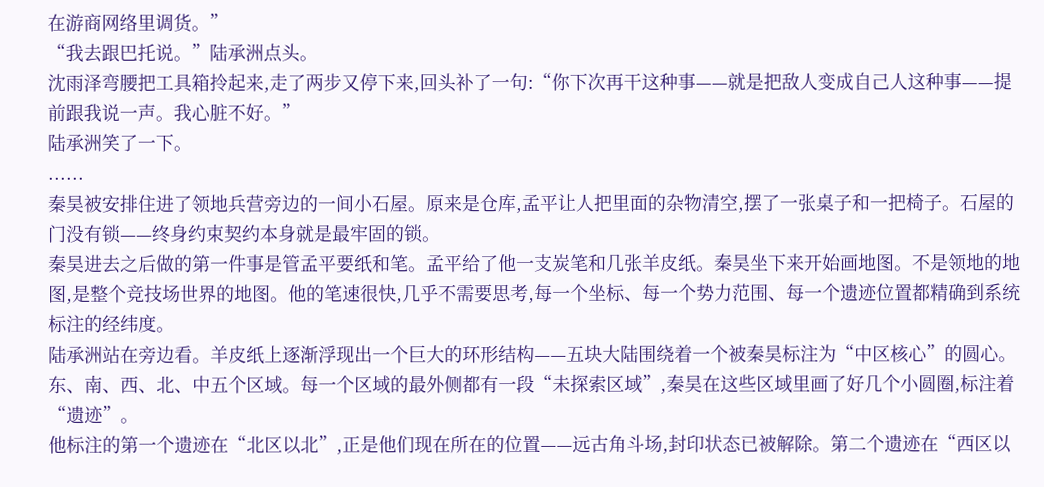在游商网络里调货。”
“我去跟巴托说。”陆承洲点头。
沈雨泽弯腰把工具箱拎起来,走了两步又停下来,回头补了一句:“你下次再干这种事——就是把敌人变成自己人这种事——提前跟我说一声。我心脏不好。”
陆承洲笑了一下。
......
秦昊被安排住进了领地兵营旁边的一间小石屋。原来是仓库,孟平让人把里面的杂物清空,摆了一张桌子和一把椅子。石屋的门没有锁——终身约束契约本身就是最牢固的锁。
秦昊进去之后做的第一件事是管孟平要纸和笔。孟平给了他一支炭笔和几张羊皮纸。秦昊坐下来开始画地图。不是领地的地图,是整个竞技场世界的地图。他的笔速很快,几乎不需要思考,每一个坐标、每一个势力范围、每一个遗迹位置都精确到系统标注的经纬度。
陆承洲站在旁边看。羊皮纸上逐渐浮现出一个巨大的环形结构——五块大陆围绕着一个被秦昊标注为“中区核心”的圆心。东、南、西、北、中五个区域。每一个区域的最外侧都有一段“未探索区域”,秦昊在这些区域里画了好几个小圆圈,标注着“遗迹”。
他标注的第一个遗迹在“北区以北”,正是他们现在所在的位置——远古角斗场,封印状态已被解除。第二个遗迹在“西区以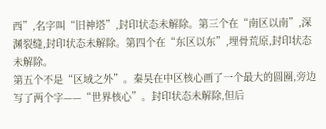西”,名字叫“旧神塔”,封印状态未解除。第三个在“南区以南”,深渊裂缝,封印状态未解除。第四个在“东区以东”,埋骨荒原,封印状态未解除。
第五个不是“区域之外”。秦昊在中区核心画了一个最大的圆圈,旁边写了两个字——“世界核心”。封印状态未解除,但后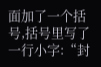面加了一个括号,括号里写了一行小字:“封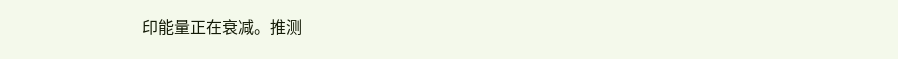印能量正在衰减。推测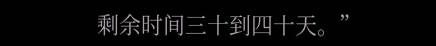剩余时间三十到四十天。”